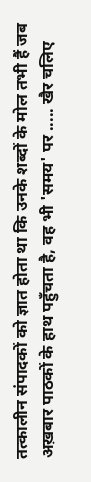तत्कालीन संपादकों को ज्ञात होता था कि उनके शब्दों के मोल तभी हैं जब अख़बार पाठकों के हाथ पहुँचता है, वह भी 'समय' पर ..... खैर चलिए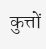कुत्तों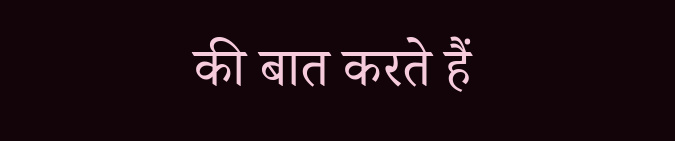की बात करते हैं